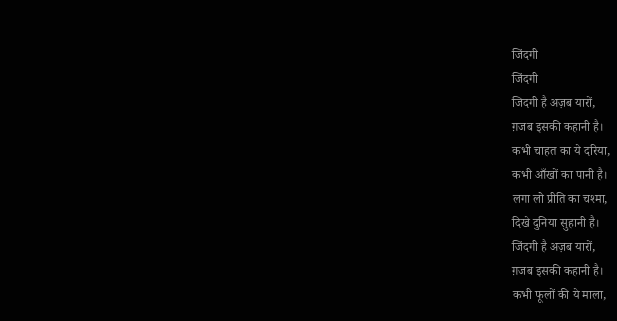जिंदगी
जिंदगी
जिदगी है अज़ब यारों,
ग़जब इसकी कहानी है।
कभी चाहत का ये दरिया,
कभी आँखों का पानी है।
लगा लो प्रीति का चश्मा,
दिखे दुनिया सुहानी है।
जिंदगी है अज़ब यारों,
ग़जब इसकी कहानी है।
कभी फूलों की ये माला,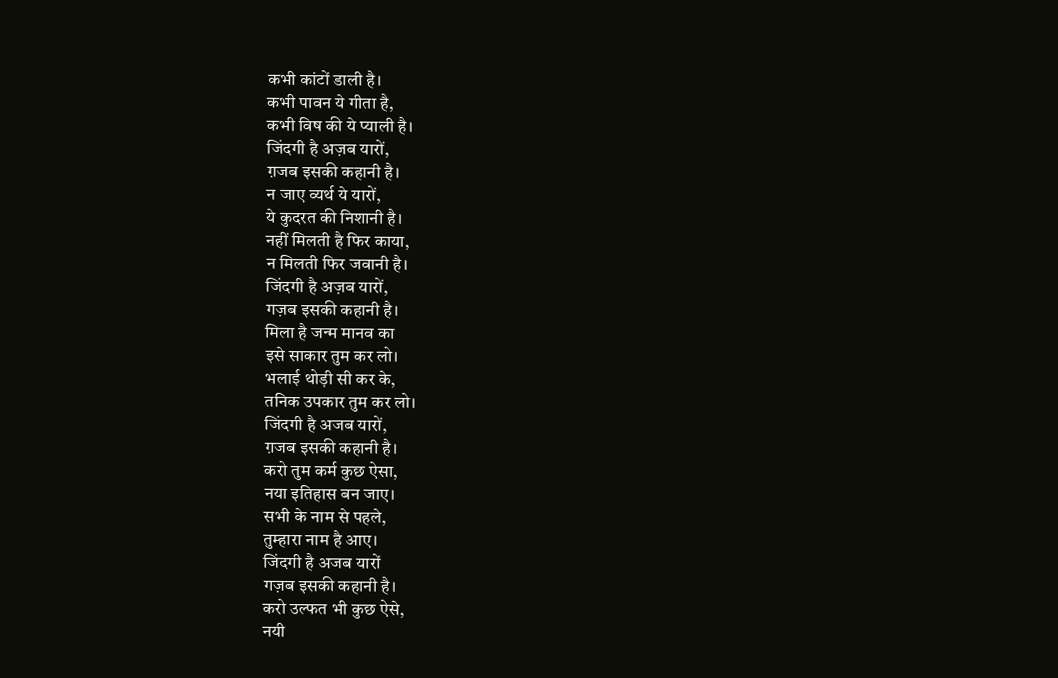कभी कांटों डाली है।
कभी पावन ये गीता है,
कभी विष की ये प्याली है।
जिंदगी है अज़ब यारों,
ग़जब इसकी कहानी है।
न जाए व्यर्थ ये यारों,
ये कुदरत की निशानी है।
नहीं मिलती है फिर काया,
न मिलती फिर जवानी है।
जिंदगी है अज़ब यारों,
गज़ब इसकी कहानी है।
मिला है जन्म मानव का
इसे साकार तुम कर लो।
भलाई थोड़ी सी कर के,
तनिक उपकार तुम कर लो।
जिंदगी है अजब यारों,
ग़जब इसकी कहानी है।
करो तुम कर्म कुछ ऐसा,
नया इतिहास बन जाए।
सभी के नाम से पहले,
तुम्हारा नाम है आए।
जिंदगी है अजब यारों
गज़ब इसकी कहानी है।
करो उल्फत भी कुछ ऐसे,
नयी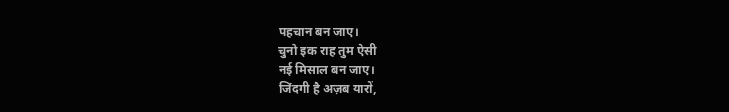पहचान बन जाए।
चुनो इक राह तुम ऐसी
नई मिसाल बन जाए।
जिंदगी है अज़ब यारों,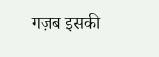गज़ब इसकी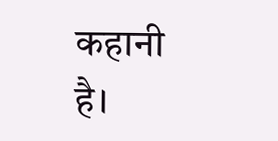कहानी है।